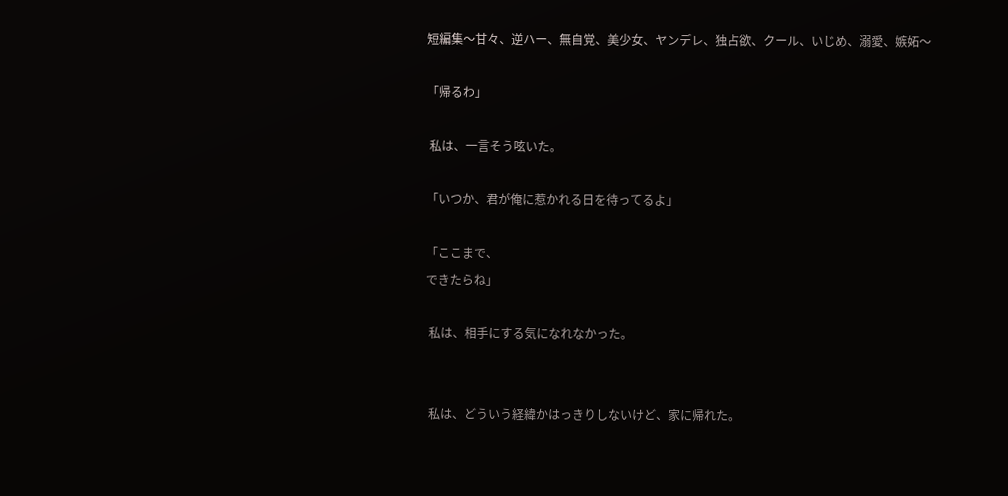短編集〜甘々、逆ハー、無自覚、美少女、ヤンデレ、独占欲、クール、いじめ、溺愛、嫉妬〜

「帰るわ」

 私は、一言そう呟いた。

「いつか、君が俺に惹かれる日を待ってるよ」

「ここまで、
できたらね」

 私は、相手にする気になれなかった。


 私は、どういう経緯かはっきりしないけど、家に帰れた。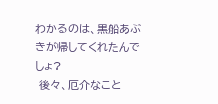わかるのは、黒船あぶきが帰してくれたんでしょ?
 後々、厄介なこと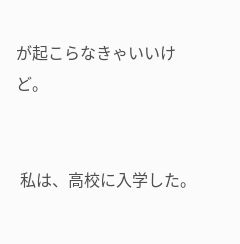が起こらなきゃいいけど。


 私は、高校に入学した。